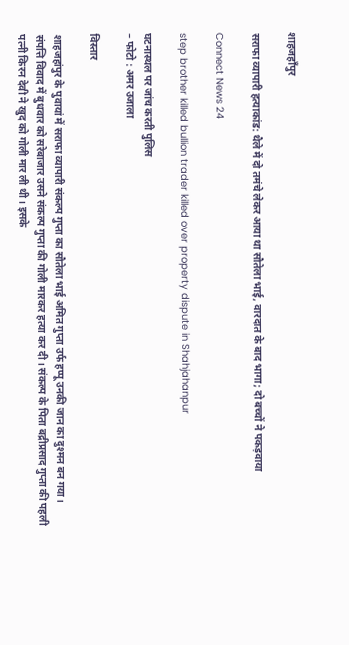शाहजहाँपुर

सराफा व्यापारी हत्याकांड: थैले में दो तमंचे लेकर आया था सौतेला भाई, वारदात के बाद भागा; दो बच्चों ने पकड़वाया

Connect News 24

step brother killed bullion trader killed over property dispute in Shahjahanpur

घटनास्थल पर जांच करती पुलिस
– फोटो : अमर उजाला

विस्तार

शाहजहांपुर के पुवायां में सराफा व्यापारी संकल्प गुप्ता का सौतेला भाई अमित गुप्ता उर्फ हप्पू उनकी जान का दुश्मन बन गया। संपत्ति विवाद में बुधवार को सरेबाजार उसने संकल्प गुप्ता की गोली मारकर हत्या कर दी। संकल्प के पिता बद्रीप्रसाद गुप्ता की पहली पत्नी किरन देवी ने खुद को गोली मार ली थी। इसके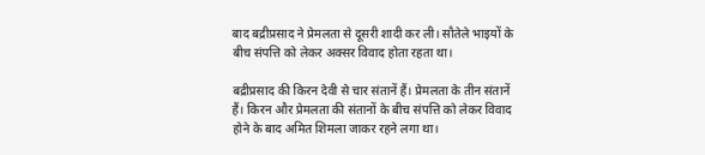बाद बद्रीप्रसाद ने प्रेमलता से दूसरी शादी कर ली। सौतेले भाइयों के बीच संपत्ति को लेकर अक्सर विवाद होता रहता था।

बद्रीप्रसाद की किरन देवी से चार संतानें हैं। प्रेमलता के तीन संतानें हैं। किरन और प्रेमलता की संतानों के बीच संपत्ति को लेकर विवाद होने के बाद अमित शिमला जाकर रहने लगा था।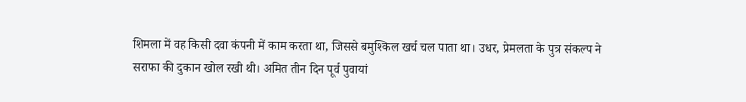शिमला में वह किसी दवा कंपनी में काम करता था, जिससे बमुश्किल खर्च चल पाता था। उधर, प्रेमलता के पुत्र संकल्प ने सराफा की दुकान खोल रखी थी। अमित तीन दिन पूर्व पुवायां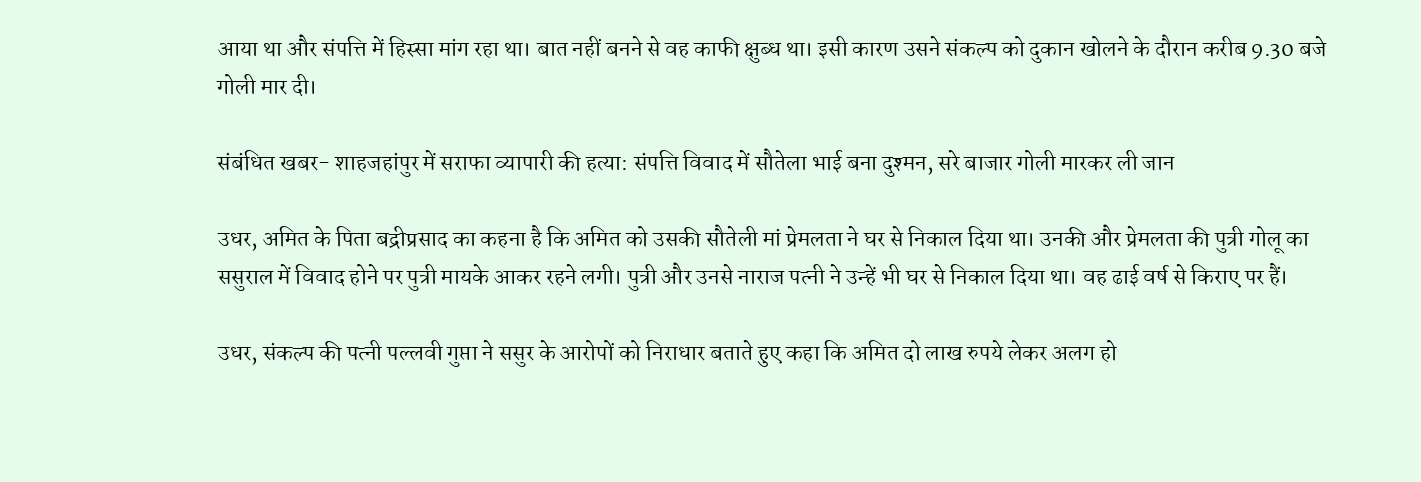आया था और संपत्ति में हिस्सा मांग रहा था। बात नहीं बनने से वह काफी क्षुब्ध था। इसी कारण उसने संकल्प को दुकान खोलने के दौरान करीब 9.30 बजे गोली मार दी।

संबंधित खबर- शाहजहांपुर में सराफा व्यापारी की हत्या: संपत्ति विवाद में सौतेला भाई बना दुश्मन, सरे बाजार गोली मारकर ली जान

उधर, अमित के पिता बद्रीप्रसाद का कहना है कि अमित को उसकी सौतेली मां प्रेमलता ने घर से निकाल दिया था। उनकी और प्रेमलता की पुत्री गोलू का ससुराल में विवाद होने पर पुत्री मायके आकर रहने लगी। पुत्री और उनसे नाराज पत्नी ने उन्हें भी घर से निकाल दिया था। वह ढाई वर्ष से किराए पर हैं।

उधर, संकल्प की पत्नी पल्लवी गुप्ता ने ससुर के आरोपों को निराधार बताते हुए कहा कि अमित दो लाख रुपये लेकर अलग हो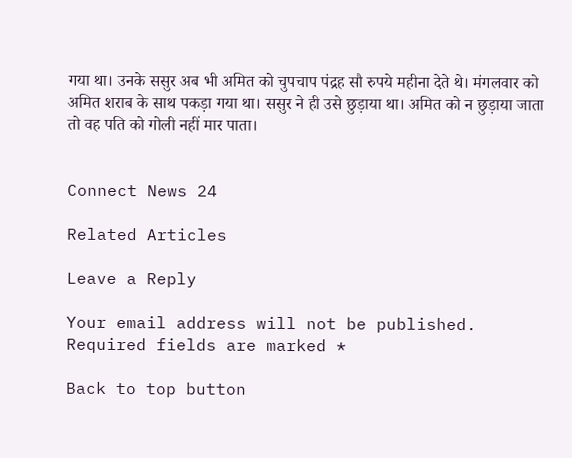गया था। उनके ससुर अब भी अमित को चुपचाप पंद्रह सौ रुपये महीना देते थे। मंगलवार को अमित शराब के साथ पकड़ा गया था। ससुर ने ही उसे छुड़ाया था। अमित को न छुड़ाया जाता तो वह पति को गोली नहीं मार पाता।


Connect News 24

Related Articles

Leave a Reply

Your email address will not be published. Required fields are marked *

Back to top button